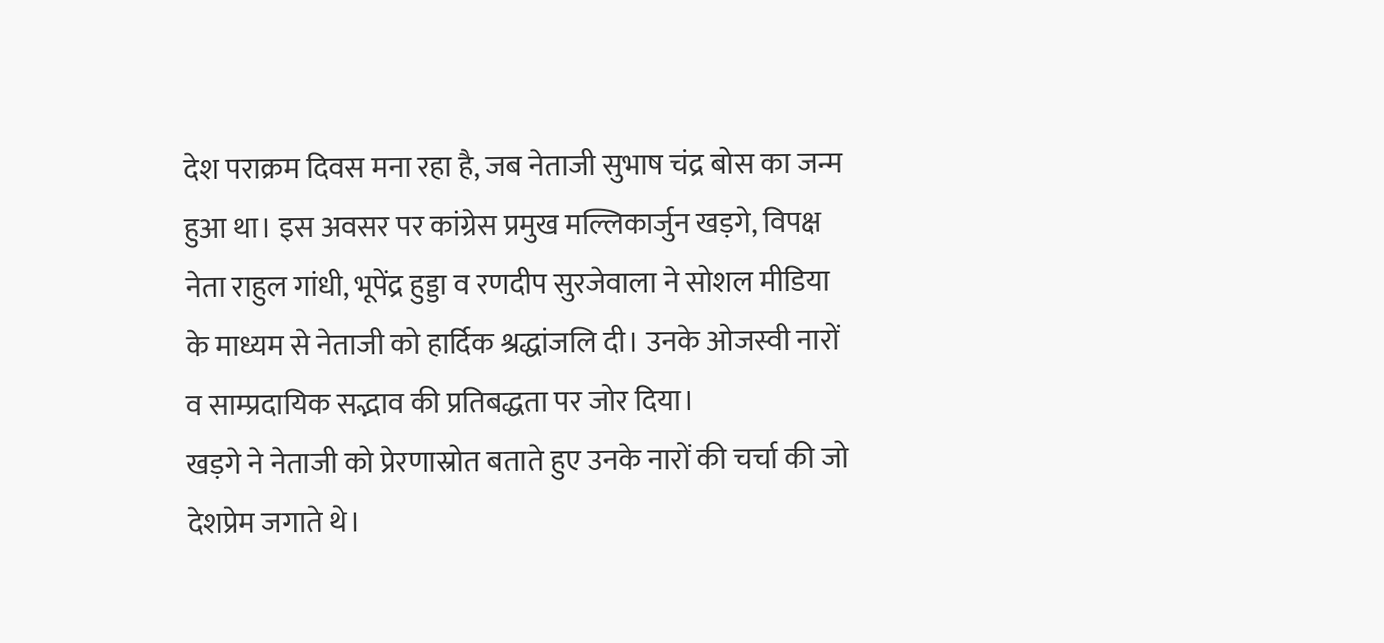देश पराक्रम दिवस मना रहा है, जब नेताजी सुभाष चंद्र बोस का जन्म हुआ था। इस अवसर पर कांग्रेस प्रमुख मल्लिकार्जुन खड़गे, विपक्ष नेता राहुल गांधी, भूपेंद्र हुड्डा व रणदीप सुरजेवाला ने सोशल मीडिया के माध्यम से नेताजी को हार्दिक श्रद्धांजलि दी। उनके ओजस्वी नारों व साम्प्रदायिक सद्भाव की प्रतिबद्धता पर जोर दिया।
खड़गे ने नेताजी को प्रेरणास्रोत बताते हुए उनके नारों की चर्चा की जो देशप्रेम जगाते थे।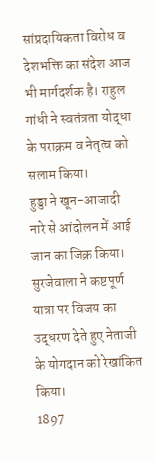सांप्रदायिकता विरोध व देशभक्ति का संदेश आज भी मार्गदर्शक है। राहुल गांधी ने स्वतंत्रता योद्धा के पराक्रम व नेतृत्व को सलाम किया।
हुड्डा ने खून-आजादी नारे से आंदोलन में आई जान का जिक्र किया। सुरजेवाला ने कष्टपूर्ण यात्रा पर विजय का उद्धरण देते हुए नेताजी के योगदान को रेखांकित किया।
1897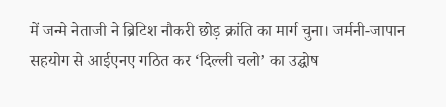में जन्मे नेताजी ने ब्रिटिश नौकरी छोड़ क्रांति का मार्ग चुना। जर्मनी-जापान सहयोग से आईएनए गठित कर ‘दिल्ली चलो’ का उद्घोष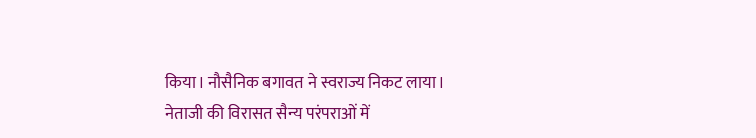किया। नौसैनिक बगावत ने स्वराज्य निकट लाया।
नेताजी की विरासत सैन्य परंपराओं में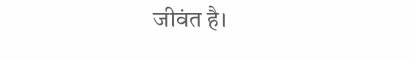जीवंत है।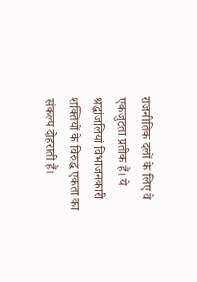राजनीतिक दलों के लिए वे एकजुटता प्रतीक हैं। ये श्रद्धांजलियां विभाजनकारी शक्तियों के विरुद्ध एकता का संकल्प दोहराती हैं।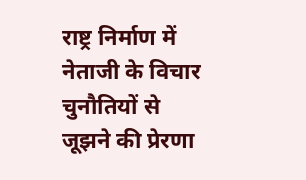राष्ट्र निर्माण में नेताजी के विचार चुनौतियों से जूझने की प्रेरणा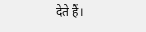देते हैं।